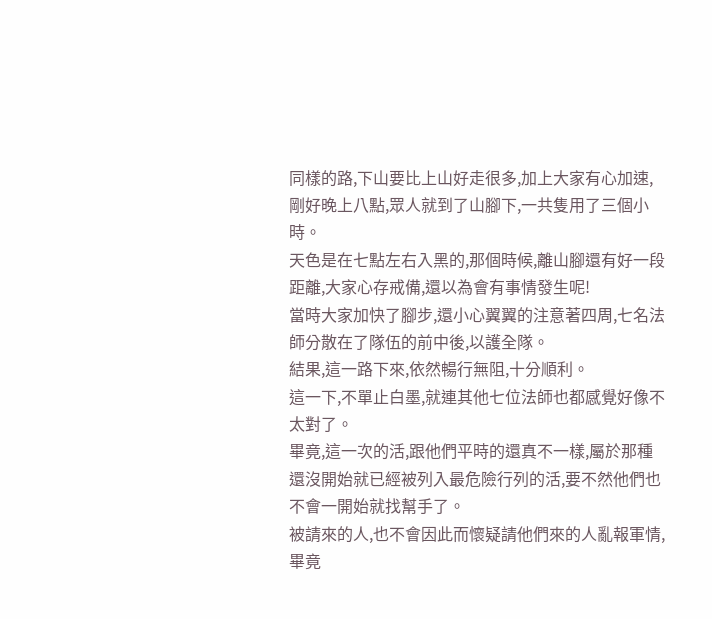同樣的路,下山要比上山好走很多,加上大家有心加速,剛好晚上八點,眾人就到了山腳下,一共隻用了三個小時。
天色是在七點左右入黑的,那個時候,離山腳還有好一段距離,大家心存戒備,還以為會有事情發生呢!
當時大家加快了腳步,還小心翼翼的注意著四周,七名法師分散在了隊伍的前中後,以護全隊。
結果,這一路下來,依然暢行無阻,十分順利。
這一下,不單止白墨,就連其他七位法師也都感覺好像不太對了。
畢竟,這一次的活,跟他們平時的還真不一樣,屬於那種還沒開始就已經被列入最危險行列的活,要不然他們也不會一開始就找幫手了。
被請來的人,也不會因此而懷疑請他們來的人亂報軍情,畢竟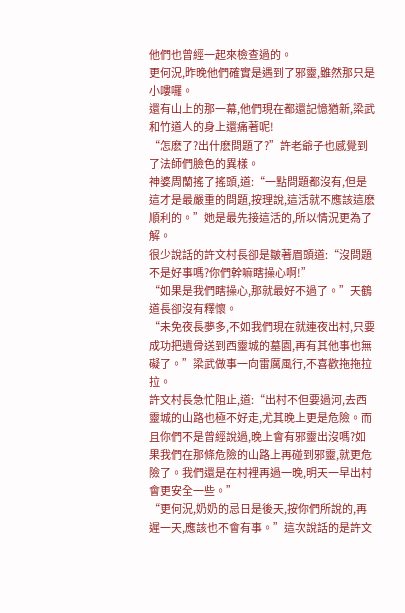他們也曾經一起來檢查過的。
更何況,昨晚他們確實是遇到了邪靈,雖然那只是小嘍囉。
還有山上的那一幕,他們現在都還記憶猶新,梁武和竹道人的身上還痛著呢!
“怎麽了?出什麽問題了?”許老爺子也感覺到了法師們臉色的異樣。
神婆周蘭搖了搖頭,道:“一點問題都沒有,但是這才是最嚴重的問題,按理說,這活就不應該這麽順利的。”她是最先接這活的,所以情況更為了解。
很少說話的許文村長卻是皺著眉頭道:“沒問題不是好事嗎?你們幹嘛瞎操心啊!”
“如果是我們瞎操心,那就最好不過了。”天鶴道長卻沒有釋懷。
“未免夜長夢多,不如我們現在就連夜出村,只要成功把遺骨送到西靈城的墓園,再有其他事也無礙了。”梁武做事一向雷厲風行,不喜歡拖拖拉拉。
許文村長急忙阻止,道:“出村不但要過河,去西靈城的山路也極不好走,尤其晚上更是危險。而且你們不是曾經說過,晚上會有邪靈出沒嗎?如果我們在那條危險的山路上再碰到邪靈,就更危險了。我們還是在村裡再過一晚,明天一早出村會更安全一些。”
“更何況,奶奶的忌日是後天,按你們所說的,再遲一天,應該也不會有事。”這次說話的是許文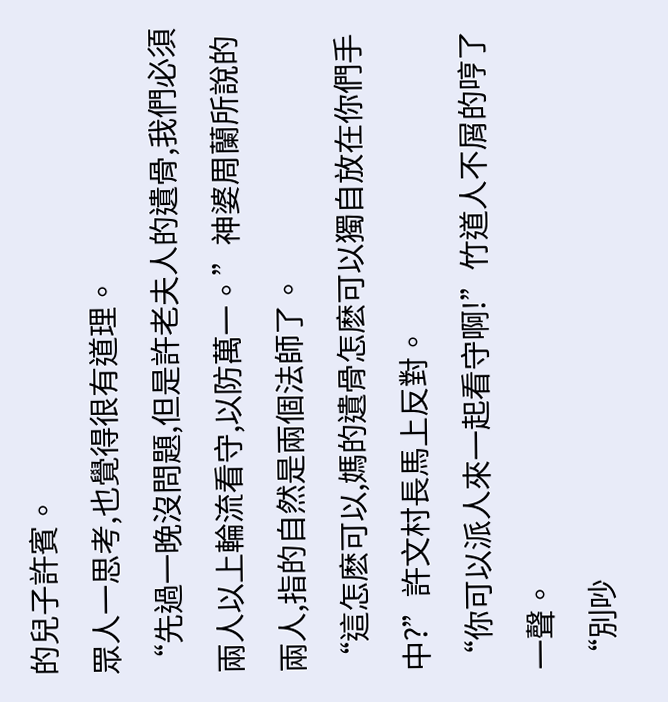的兒子許賓。
眾人一思考,也覺得很有道理。
“先過一晚沒問題,但是許老夫人的遺骨,我們必須兩人以上輪流看守,以防萬一。”神婆周蘭所說的兩人,指的自然是兩個法師了。
“這怎麽可以,媽的遺骨怎麽可以獨自放在你們手中?”許文村長馬上反對。
“你可以派人來一起看守啊!”竹道人不屑的哼了一聲。
“別吵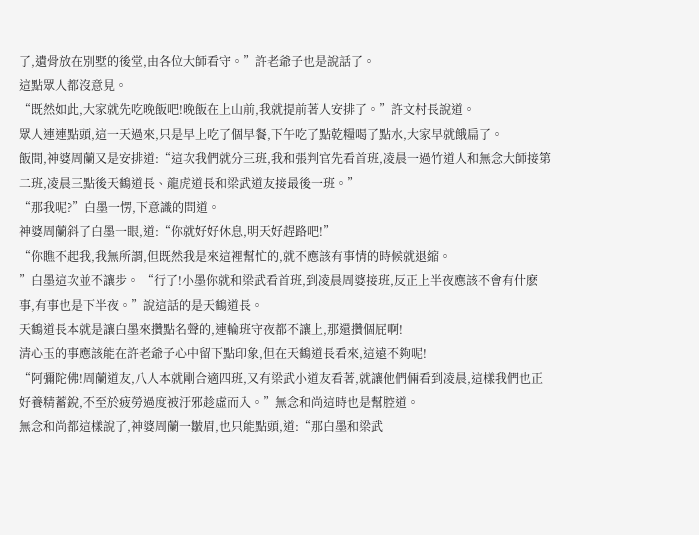了,遺骨放在別墅的後堂,由各位大師看守。”許老爺子也是說話了。
這點眾人都沒意見。
“既然如此,大家就先吃晚飯吧!晚飯在上山前,我就提前著人安排了。”許文村長說道。
眾人連連點頭,這一天過來,只是早上吃了個早餐,下午吃了點乾糧喝了點水,大家早就餓扁了。
飯間,神婆周蘭又是安排道:“這次我們就分三班,我和張判官先看首班,凌晨一過竹道人和無念大師接第二班,凌晨三點後天鶴道長、龍虎道長和梁武道友接最後一班。”
“那我呢?”白墨一愣,下意識的問道。
神婆周蘭斜了白墨一眼,道:“你就好好休息,明天好趕路吧!”
“你瞧不起我,我無所謂,但既然我是來這裡幫忙的,就不應該有事情的時候就退縮。
”白墨這次並不讓步。 “行了!小墨你就和梁武看首班,到凌晨周婆接班,反正上半夜應該不會有什麽事,有事也是下半夜。”說這話的是天鶴道長。
天鶴道長本就是讓白墨來攢點名聲的,連輪班守夜都不讓上,那還攢個屁啊!
清心玉的事應該能在許老爺子心中留下點印象,但在天鶴道長看來,這遠不夠呢!
“阿彌陀佛!周蘭道友,八人本就剛合適四班,又有梁武小道友看著,就讓他們倆看到凌晨,這樣我們也正好養精蓄銳,不至於疲勞過度被汙邪趁虛而入。”無念和尚這時也是幫腔道。
無念和尚都這樣說了,神婆周蘭一皺眉,也只能點頭,道:“那白墨和梁武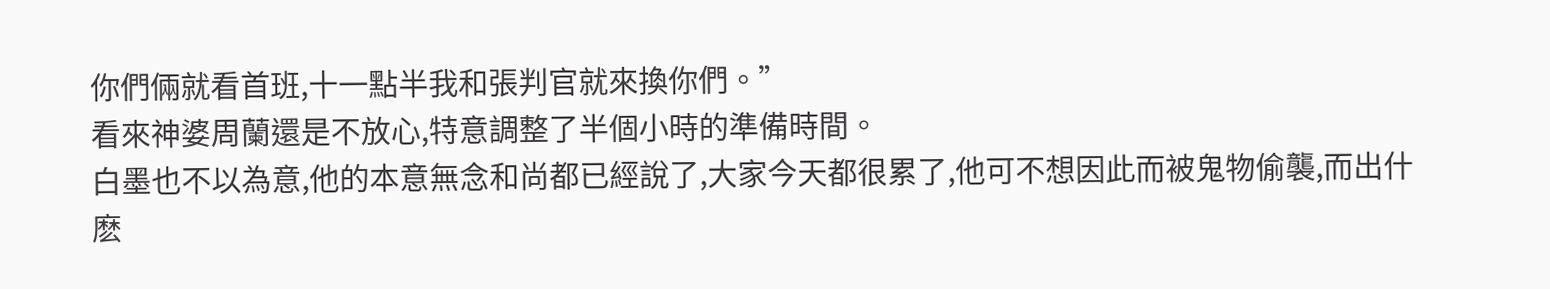你們倆就看首班,十一點半我和張判官就來換你們。”
看來神婆周蘭還是不放心,特意調整了半個小時的準備時間。
白墨也不以為意,他的本意無念和尚都已經說了,大家今天都很累了,他可不想因此而被鬼物偷襲,而出什麽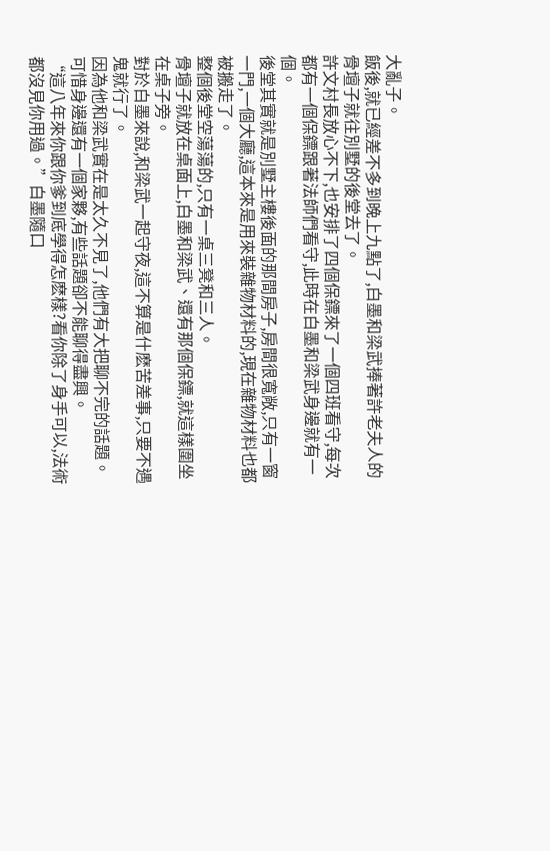大亂子。
飯後,就已經差不多到晚上九點了,白墨和梁武捧著許老夫人的骨壇子就往別墅的後堂去了。
許文村長放心不下,也安排了四個保鏢來了一個四班看守,每次都有一個保鏢跟著法師們看守,此時在白墨和梁武身邊就有一個。
後堂其實就是別墅主樓後面的那間房子,房間很寬敞,只有一窗一門,一個大廳,這本來是用來裝雜物材料的,現在雜物材料也都被搬走了。
整個後堂空蕩蕩的,只有一桌三凳和三人。
骨壇子就放在桌面上,白墨和梁武、還有那個保鏢,就這樣圍坐在桌子旁。
對於白墨來說,和梁武一起守夜,這不算是什麽苦差事,只要不遇鬼就行了。
因為他和梁武實在是太久不見了,他們有大把聊不完的話題。
可惜身邊還有一個家夥,有些話題卻不能聊得盡興。
“這八年來你跟你爹到底學得怎麽樣?看你除了身手可以,法術都沒見你用過。”白墨隨口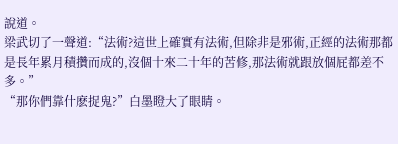說道。
梁武切了一聲道:“法術?這世上確實有法術,但除非是邪術,正經的法術那都是長年累月積攢而成的,沒個十來二十年的苦修,那法術就跟放個屁都差不多。”
“那你們靠什麽捉鬼?”白墨瞪大了眼睛。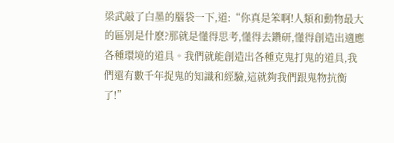梁武敲了白墨的腦袋一下,道:“你真是笨啊!人類和動物最大的區別是什麽?那就是懂得思考,懂得去鑽研,懂得創造出適應各種環境的道具。我們就能創造出各種克鬼打鬼的道具,我們還有數千年捉鬼的知識和經驗,這就夠我們跟鬼物抗衡了!”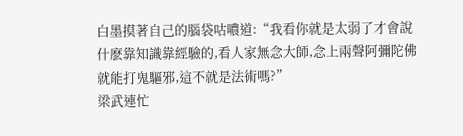白墨摸著自己的腦袋咕噥道:“我看你就是太弱了才會說什麽靠知識靠經驗的,看人家無念大師,念上兩聲阿彌陀佛就能打鬼驅邪,這不就是法術嗎?”
梁武連忙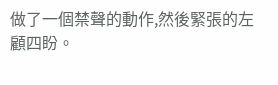做了一個禁聲的動作,然後緊張的左顧四盼。